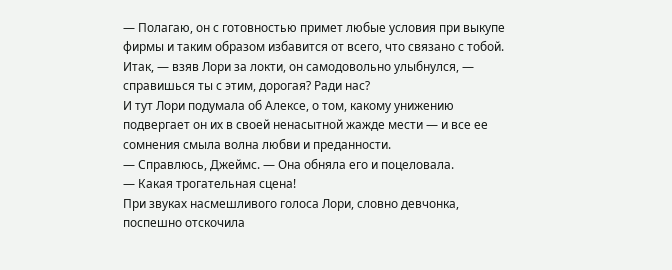— Полагаю, он с готовностью примет любые условия при выкупе фирмы и таким образом избавится от всего, что связано с тобой. Итак, — взяв Лори за локти, он самодовольно улыбнулся, — справишься ты с этим, дорогая? Ради нас?
И тут Лори подумала об Алексе, о том, какому унижению подвергает он их в своей ненасытной жажде мести — и все ее сомнения смыла волна любви и преданности.
— Справлюсь, Джеймс. — Она обняла его и поцеловала.
— Какая трогательная сцена!
При звуках насмешливого голоса Лори, словно девчонка, поспешно отскочила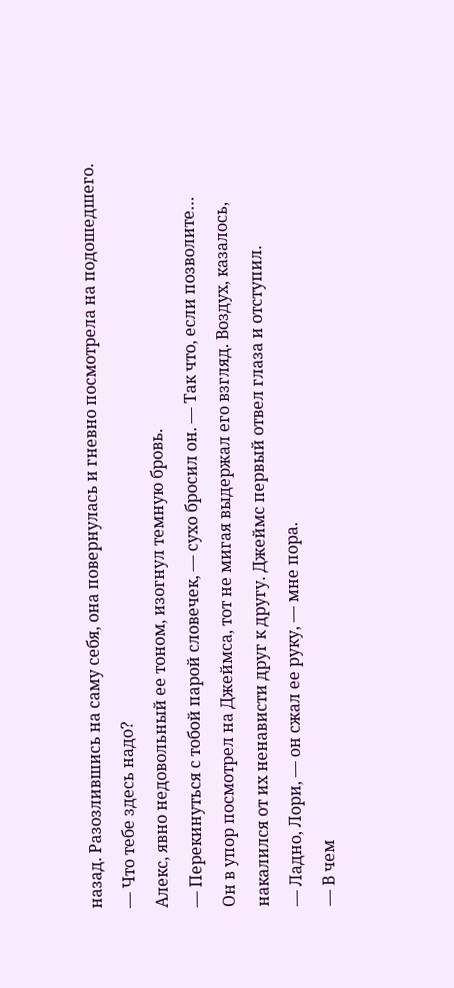назад. Разозлившись на саму себя, она повернулась и гневно посмотрела на подошедшего.
— Что тебе здесь надо?
Алекс, явно недовольный ее тоном, изогнул темную бровь.
— Перекинуться с тобой парой словечек, — сухо бросил он. — Так что, если позволите…
Он в упор посмотрел на Джеймса, тот не мигая выдержал его взгляд. Воздух, казалось, накалился от их ненависти друг к другу. Джеймс первый отвел глаза и отступил.
— Ладно, Лори, — он сжал ее руку, — мне пора.
— В чем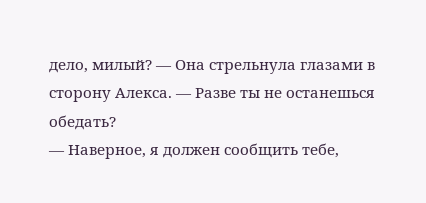дело, милый? — Она стрельнула глазами в сторону Алекса. — Разве ты не останешься обедать?
— Наверное, я должен сообщить тебе,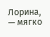Лорина, — мягко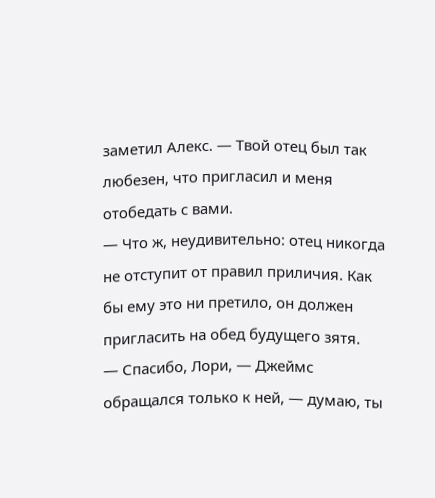заметил Алекс. — Твой отец был так любезен, что пригласил и меня отобедать с вами.
— Что ж, неудивительно: отец никогда не отступит от правил приличия. Как бы ему это ни претило, он должен пригласить на обед будущего зятя.
— Спасибо, Лори, — Джеймс обращался только к ней, — думаю, ты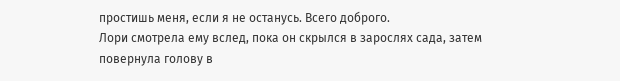простишь меня, если я не останусь. Всего доброго.
Лори смотрела ему вслед, пока он скрылся в зарослях сада, затем повернула голову в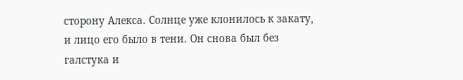сторону Алекса. Солнце уже клонилось к закату, и лицо его было в тени. Он снова был без галстука и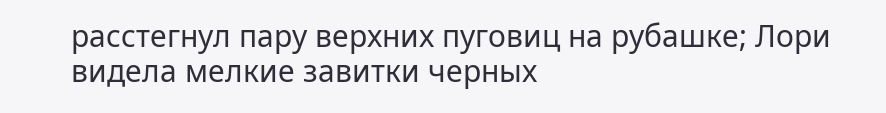расстегнул пару верхних пуговиц на рубашке; Лори видела мелкие завитки черных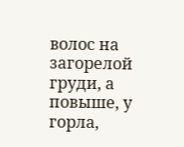волос на загорелой груди, а повыше, у горла,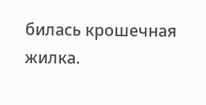билась крошечная жилка.